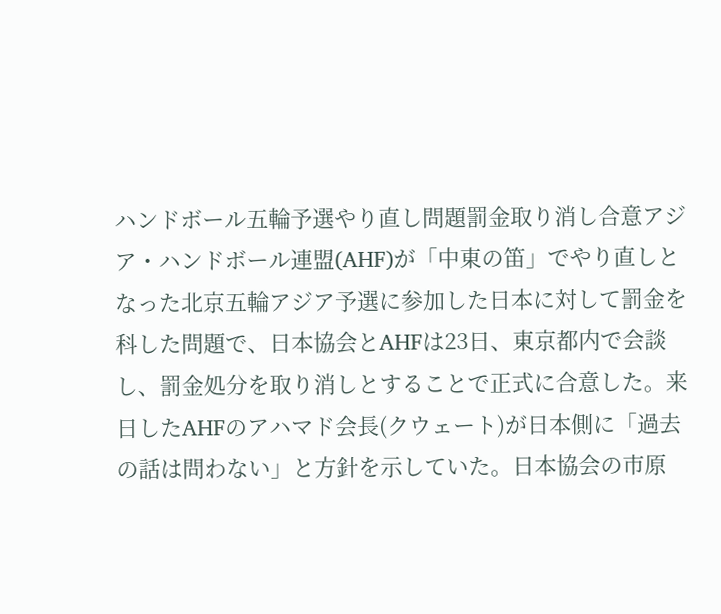ハンドボール五輪予選やり直し問題罰金取り消し合意アジア・ハンドボール連盟(AHF)が「中東の笛」でやり直しとなった北京五輪アジア予選に参加した日本に対して罰金を科した問題で、日本協会とAHFは23日、東京都内で会談し、罰金処分を取り消しとすることで正式に合意した。来日したAHFのアハマド会長(クウェート)が日本側に「過去の話は問わない」と方針を示していた。日本協会の市原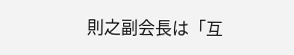則之副会長は「互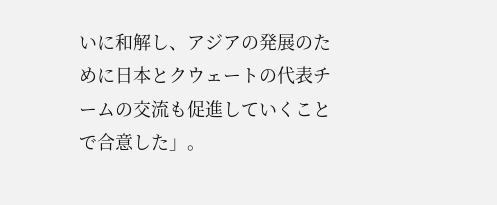いに和解し、アジアの発展のために日本とクウェートの代表チームの交流も促進していくことで合意した」。